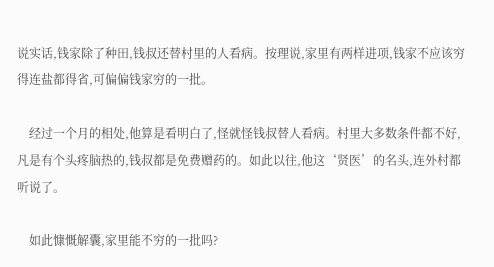说实话,钱家除了种田,钱叔还替村里的人看病。按理说,家里有两样进项,钱家不应该穷得连盐都得省,可偏偏钱家穷的一批。

    经过一个月的相处,他算是看明白了,怪就怪钱叔替人看病。村里大多数条件都不好,凡是有个头疼脑热的,钱叔都是免费赠药的。如此以往,他这‘贤医’的名头,连外村都听说了。

    如此慷慨解囊,家里能不穷的一批吗?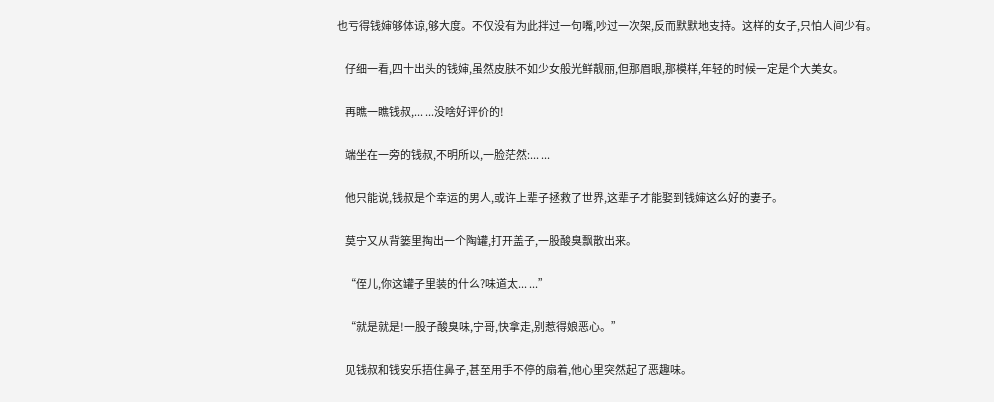也亏得钱婶够体谅,够大度。不仅没有为此拌过一句嘴,吵过一次架,反而默默地支持。这样的女子,只怕人间少有。

    仔细一看,四十出头的钱婶,虽然皮肤不如少女般光鲜靓丽,但那眉眼,那模样,年轻的时候一定是个大美女。

    再瞧一瞧钱叔,... ...没啥好评价的!

    端坐在一旁的钱叔,不明所以,一脸茫然:... ...

    他只能说,钱叔是个幸运的男人,或许上辈子拯救了世界,这辈子才能娶到钱婶这么好的妻子。

    莫宁又从背篓里掏出一个陶罐,打开盖子,一股酸臭飘散出来。

    “侄儿,你这罐子里装的什么?味道太... ...”

    “就是就是!一股子酸臭味,宁哥,快拿走,别惹得娘恶心。”

    见钱叔和钱安乐捂住鼻子,甚至用手不停的扇着,他心里突然起了恶趣味。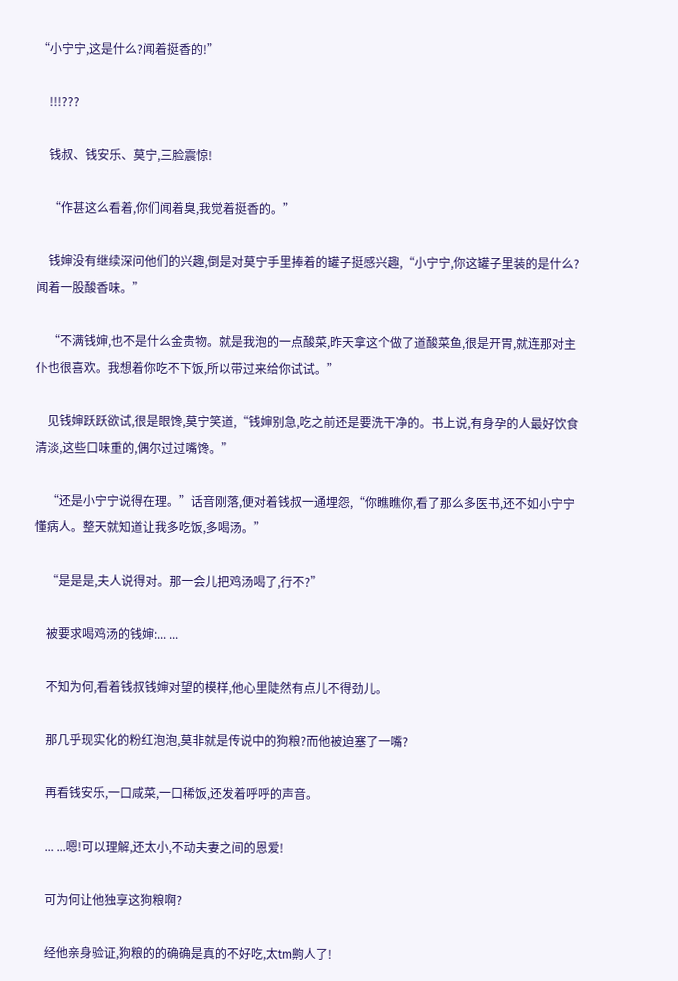“小宁宁,这是什么?闻着挺香的!”

    !!!???

    钱叔、钱安乐、莫宁,三脸震惊!

    “作甚这么看着,你们闻着臭,我觉着挺香的。”

    钱婶没有继续深问他们的兴趣,倒是对莫宁手里捧着的罐子挺感兴趣,“小宁宁,你这罐子里装的是什么?闻着一股酸香味。”

    “不满钱婶,也不是什么金贵物。就是我泡的一点酸菜,昨天拿这个做了道酸菜鱼,很是开胃,就连那对主仆也很喜欢。我想着你吃不下饭,所以带过来给你试试。”

    见钱婶跃跃欲试,很是眼馋,莫宁笑道,“钱婶别急,吃之前还是要洗干净的。书上说,有身孕的人最好饮食清淡,这些口味重的,偶尔过过嘴馋。”

    “还是小宁宁说得在理。”话音刚落,便对着钱叔一通埋怨,“你瞧瞧你,看了那么多医书,还不如小宁宁懂病人。整天就知道让我多吃饭,多喝汤。”

    “是是是,夫人说得对。那一会儿把鸡汤喝了,行不?”

    被要求喝鸡汤的钱婶:... ...

    不知为何,看着钱叔钱婶对望的模样,他心里陡然有点儿不得劲儿。

    那几乎现实化的粉红泡泡,莫非就是传说中的狗粮?而他被迫塞了一嘴?

    再看钱安乐,一口咸菜,一口稀饭,还发着呼呼的声音。

    ... ...嗯!可以理解,还太小,不动夫妻之间的恩爱!

    可为何让他独享这狗粮啊?

    经他亲身验证,狗粮的的确确是真的不好吃,太tm齁人了!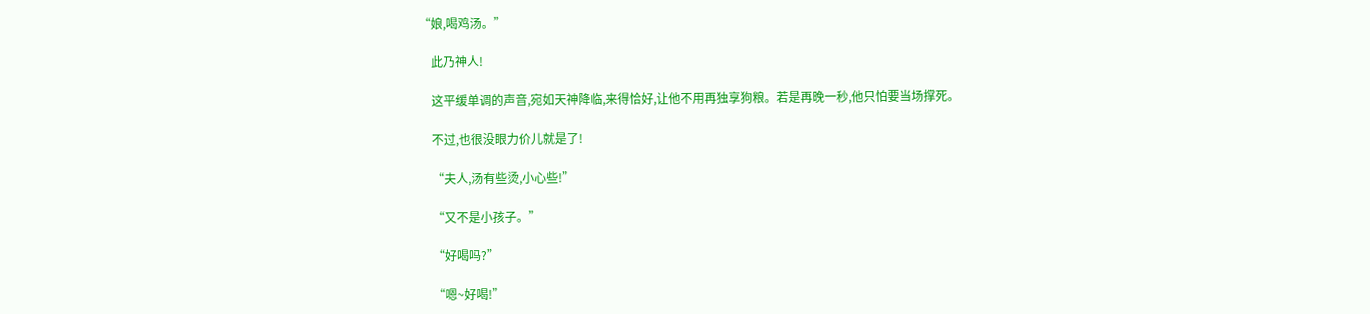“娘,喝鸡汤。”

    此乃神人!

    这平缓单调的声音,宛如天神降临,来得恰好,让他不用再独享狗粮。若是再晚一秒,他只怕要当场撑死。

    不过,也很没眼力价儿就是了!

    “夫人,汤有些烫,小心些!”

    “又不是小孩子。”

    “好喝吗?”

    “嗯~好喝!”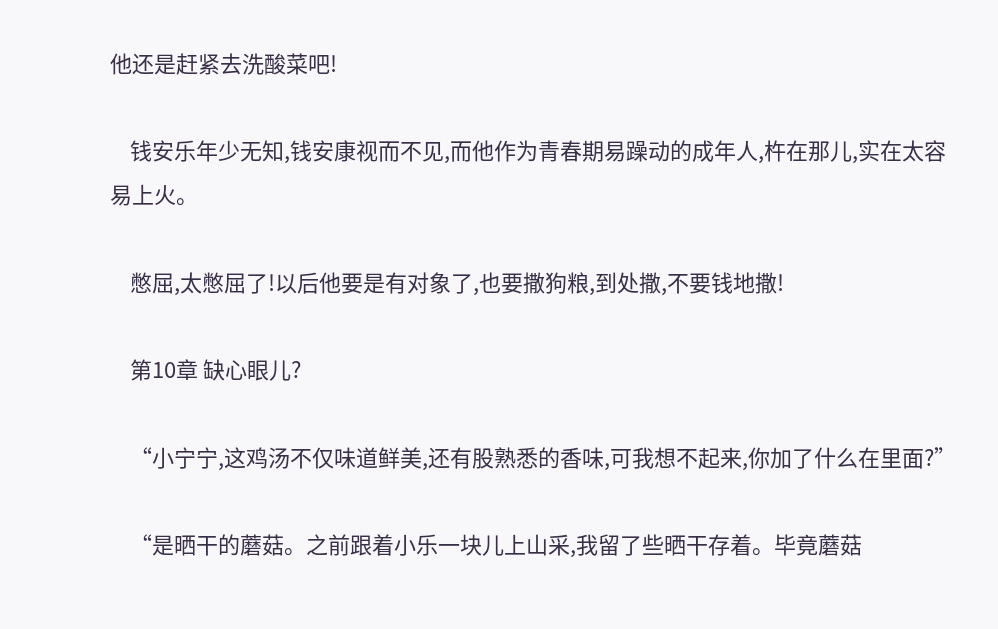他还是赶紧去洗酸菜吧!

    钱安乐年少无知,钱安康视而不见,而他作为青春期易躁动的成年人,杵在那儿,实在太容易上火。

    憋屈,太憋屈了!以后他要是有对象了,也要撒狗粮,到处撒,不要钱地撒!

    第10章 缺心眼儿?

    “小宁宁,这鸡汤不仅味道鲜美,还有股熟悉的香味,可我想不起来,你加了什么在里面?”

    “是晒干的蘑菇。之前跟着小乐一块儿上山采,我留了些晒干存着。毕竟蘑菇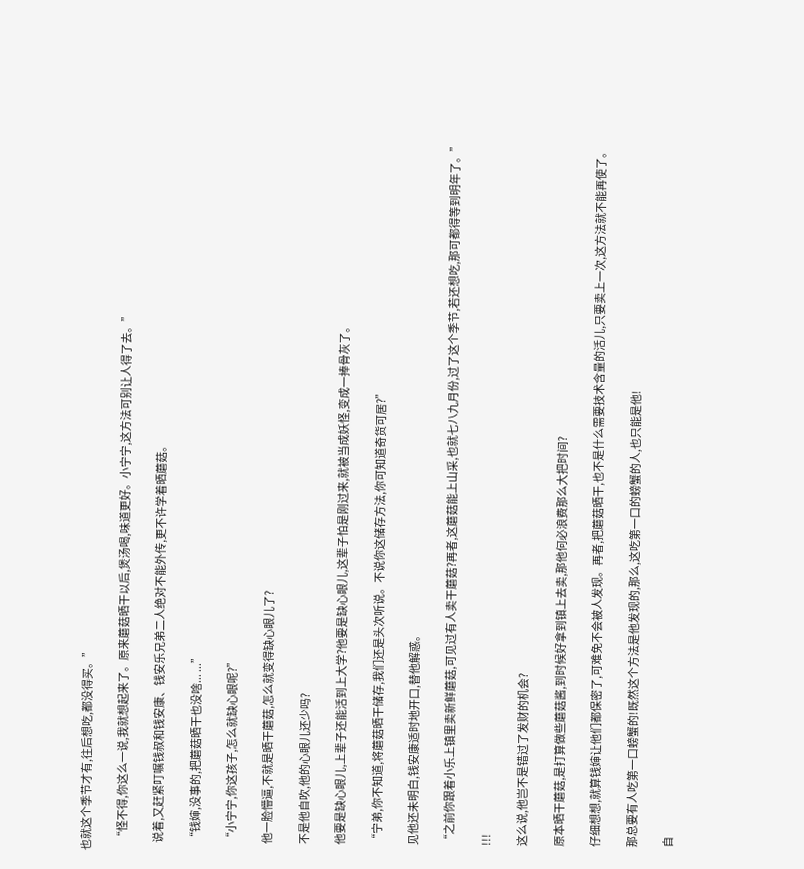也就这个季节才有,往后想吃,都没得买。”

    “怪不得,你这么一说,我就想起来了。原来蘑菇晒干以后,煲汤喝,味道更好。小宁宁,这方法可别让人得了去。”

    说着,又赶紧叮嘱钱叔和钱安康、钱安乐兄弟二人绝对不能外传,更不许学着晒蘑菇。

    “钱婶,没事的,把蘑菇晒干也没啥... ...”

    “小宁宁,你这孩子,怎么就缺心眼呢?”

    他一脸懵逼,不就是晒干蘑菇,怎么就变得缺心眼儿了?

    不是他自吹,他的心眼儿还少吗?

    他要是缺心眼儿,上辈子还能活到上大学?他要是缺心眼儿,这辈子怕是刚过来,就被当成妖怪,变成一捧骨灰了。

    “宁弟,你不知道,将蘑菇晒干储存,我们还是头次听说。不说你这储存方法,你可知道奇货可居?”

    见他还未明白,钱安康适时地开口,替他解惑。

    “之前你跟着小乐上镇里卖新鲜蘑菇,可见过有人卖干蘑菇?再者,这蘑菇能上山采,也就七八九月份,过了这个季节,若还想吃,那可都得等到明年了。”

    !!!

    这么说,他岂不是错过了发财的机会?

    原本晒干蘑菇,是打算做些蘑菇酱,到时候好拿到镇上去卖,那他何必浪费那么大把时间?

    仔细想想,就算钱婶让他们都保密了,可难免不会被人发现。再者,把蘑菇晒干,也不是什么需要技术含量的活儿,只要卖上一次,这方法就不能再使了。

    那总要有人吃第一口螃蟹的!既然这个方法是他发现的,那么,这吃第一口的螃蟹的人,也只能是他!

    自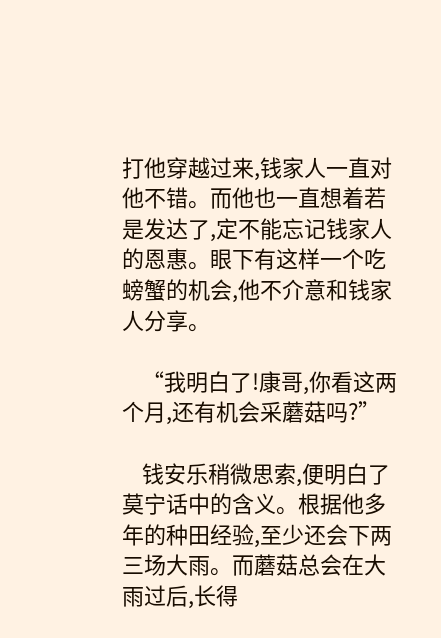打他穿越过来,钱家人一直对他不错。而他也一直想着若是发达了,定不能忘记钱家人的恩惠。眼下有这样一个吃螃蟹的机会,他不介意和钱家人分享。

    “我明白了!康哥,你看这两个月,还有机会采蘑菇吗?”

    钱安乐稍微思索,便明白了莫宁话中的含义。根据他多年的种田经验,至少还会下两三场大雨。而蘑菇总会在大雨过后,长得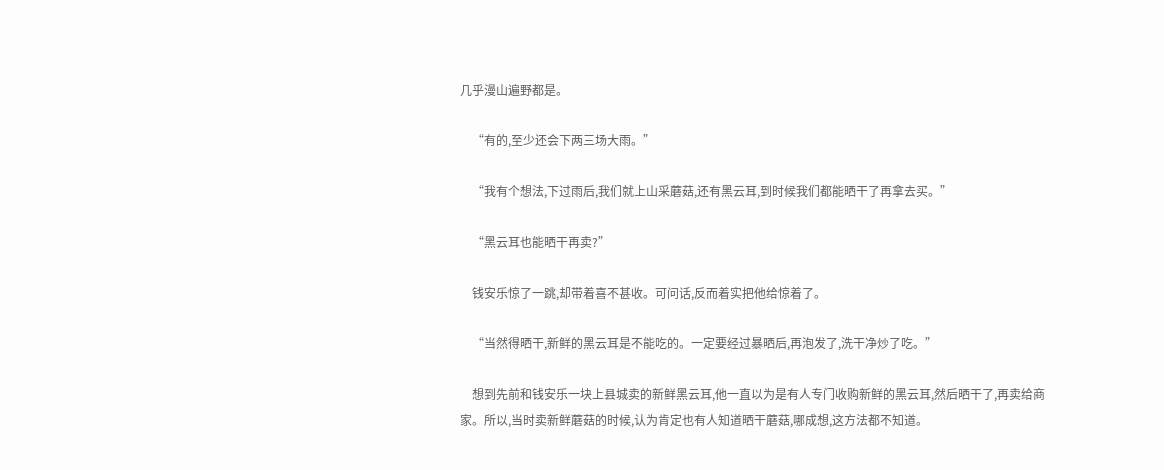几乎漫山遍野都是。

    “有的,至少还会下两三场大雨。”

    “我有个想法,下过雨后,我们就上山采蘑菇,还有黑云耳,到时候我们都能晒干了再拿去买。”

    “黑云耳也能晒干再卖?”

    钱安乐惊了一跳,却带着喜不甚收。可问话,反而着实把他给惊着了。

    “当然得晒干,新鲜的黑云耳是不能吃的。一定要经过暴晒后,再泡发了,洗干净炒了吃。”

    想到先前和钱安乐一块上县城卖的新鲜黑云耳,他一直以为是有人专门收购新鲜的黑云耳,然后晒干了,再卖给商家。所以,当时卖新鲜蘑菇的时候,认为肯定也有人知道晒干蘑菇,哪成想,这方法都不知道。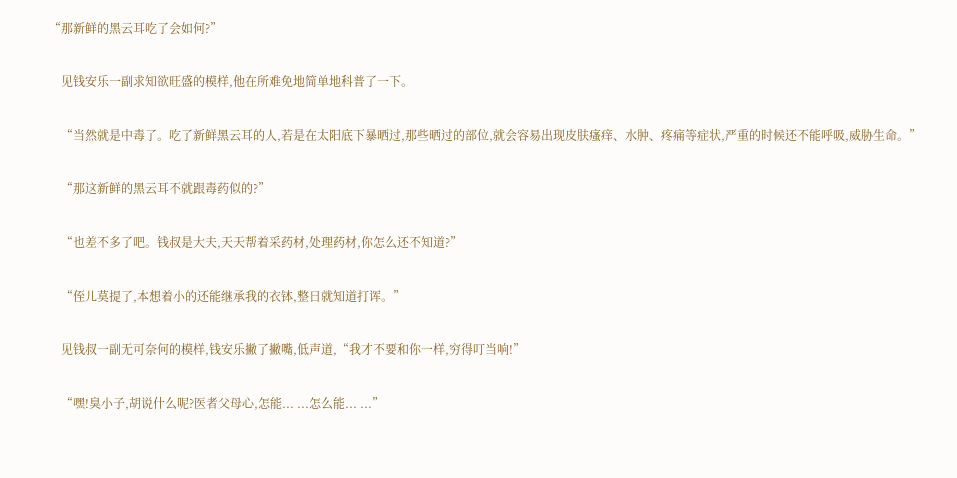“那新鲜的黑云耳吃了会如何?”

    见钱安乐一副求知欲旺盛的模样,他在所难免地简单地科普了一下。

    “当然就是中毒了。吃了新鲜黑云耳的人,若是在太阳底下暴晒过,那些晒过的部位,就会容易出现皮肤瘙痒、水肿、疼痛等症状,严重的时候还不能呼吸,威胁生命。”

    “那这新鲜的黑云耳不就跟毒药似的?”

    “也差不多了吧。钱叔是大夫,天天帮着采药材,处理药材,你怎么还不知道?”

    “侄儿莫提了,本想着小的还能继承我的衣钵,整日就知道打诨。”

    见钱叔一副无可奈何的模样,钱安乐撇了撇嘴,低声道,“我才不要和你一样,穷得叮当响!”

    “嘿!臭小子,胡说什么呢?医者父母心,怎能... ...怎么能... ...”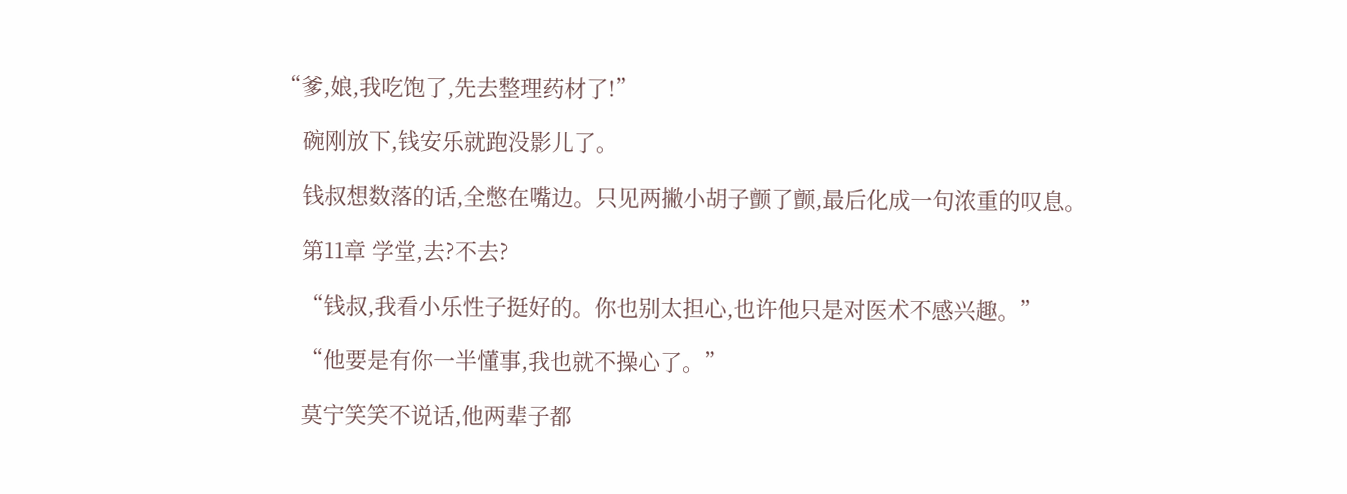“爹,娘,我吃饱了,先去整理药材了!”

    碗刚放下,钱安乐就跑没影儿了。

    钱叔想数落的话,全憋在嘴边。只见两撇小胡子颤了颤,最后化成一句浓重的叹息。

    第11章 学堂,去?不去?

    “钱叔,我看小乐性子挺好的。你也别太担心,也许他只是对医术不感兴趣。”

    “他要是有你一半懂事,我也就不操心了。”

    莫宁笑笑不说话,他两辈子都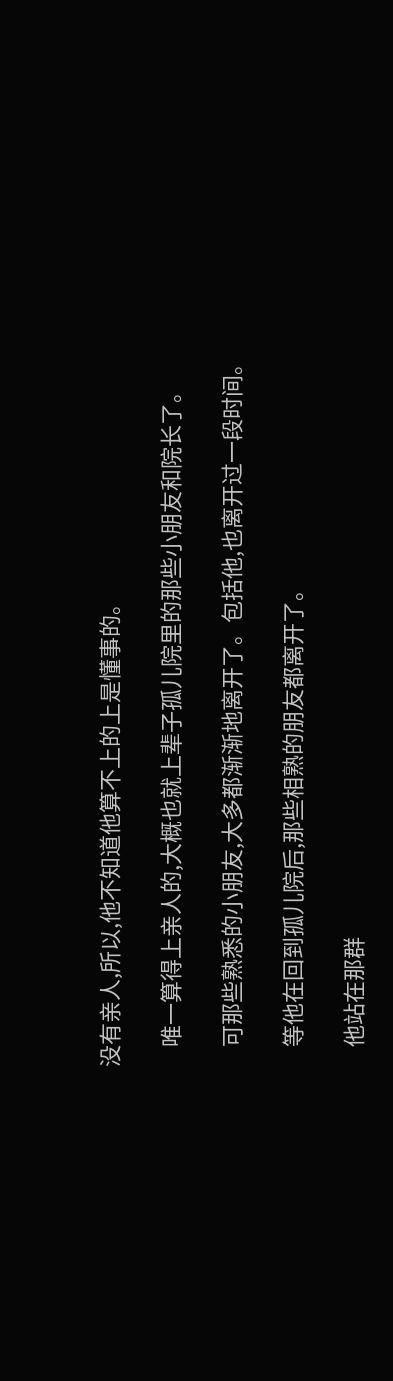没有亲人,所以,他不知道他算不上的上是懂事的。

    唯一算得上亲人的,大概也就上辈子孤儿院里的那些小朋友和院长了。

    可那些熟悉的小朋友,大多都渐渐地离开了。包括他,也离开过一段时间。

    等他在回到孤儿院后,那些相熟的朋友都离开了。

    他站在那群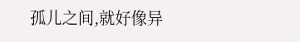孤儿之间,就好像异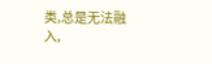类,总是无法融入,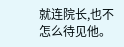就连院长,也不怎么待见他。